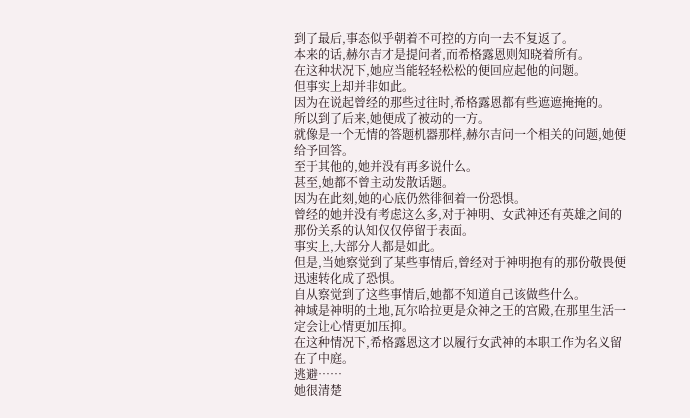到了最后,事态似乎朝着不可控的方向一去不复返了。
本来的话,赫尔吉才是提问者,而希格露恩则知晓着所有。
在这种状况下,她应当能轻轻松松的便回应起他的问题。
但事实上却并非如此。
因为在说起曾经的那些过往时,希格露恩都有些遮遮掩掩的。
所以到了后来,她便成了被动的一方。
就像是一个无情的答题机器那样,赫尔吉问一个相关的问题,她便给予回答。
至于其他的,她并没有再多说什么。
甚至,她都不曾主动发散话题。
因为在此刻,她的心底仍然徘徊着一份恐惧。
曾经的她并没有考虑这么多,对于神明、女武神还有英雄之间的那份关系的认知仅仅停留于表面。
事实上,大部分人都是如此。
但是,当她察觉到了某些事情后,曾经对于神明抱有的那份敬畏便迅速转化成了恐惧。
自从察觉到了这些事情后,她都不知道自己该做些什么。
神域是神明的土地,瓦尔哈拉更是众神之王的宫殿,在那里生活一定会让心情更加压抑。
在这种情况下,希格露恩这才以履行女武神的本职工作为名义留在了中庭。
逃避……
她很清楚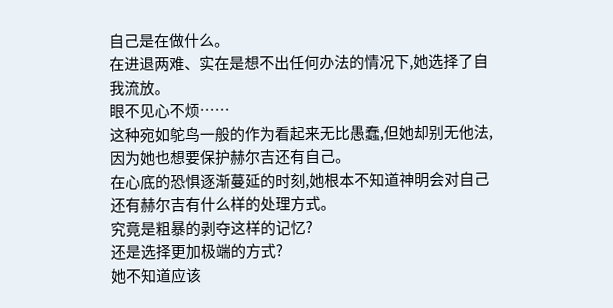自己是在做什么。
在进退两难、实在是想不出任何办法的情况下,她选择了自我流放。
眼不见心不烦……
这种宛如鸵鸟一般的作为看起来无比愚蠢,但她却别无他法,因为她也想要保护赫尔吉还有自己。
在心底的恐惧逐渐蔓延的时刻,她根本不知道神明会对自己还有赫尔吉有什么样的处理方式。
究竟是粗暴的剥夺这样的记忆?
还是选择更加极端的方式?
她不知道应该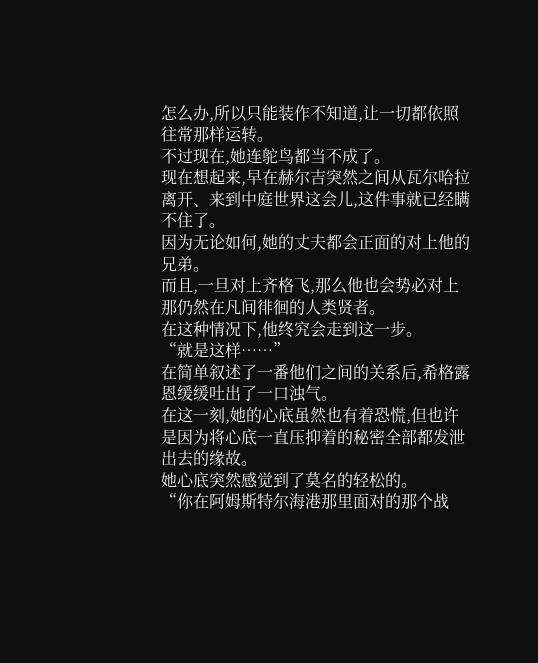怎么办,所以只能装作不知道,让一切都依照往常那样运转。
不过现在,她连鸵鸟都当不成了。
现在想起来,早在赫尔吉突然之间从瓦尔哈拉离开、来到中庭世界这会儿,这件事就已经瞒不住了。
因为无论如何,她的丈夫都会正面的对上他的兄弟。
而且,一旦对上齐格飞,那么他也会势必对上那仍然在凡间徘徊的人类贤者。
在这种情况下,他终究会走到这一步。
“就是这样……”
在简单叙述了一番他们之间的关系后,希格露恩缓缓吐出了一口浊气。
在这一刻,她的心底虽然也有着恐慌,但也许是因为将心底一直压抑着的秘密全部都发泄出去的缘故。
她心底突然感觉到了莫名的轻松的。
“你在阿姆斯特尔海港那里面对的那个战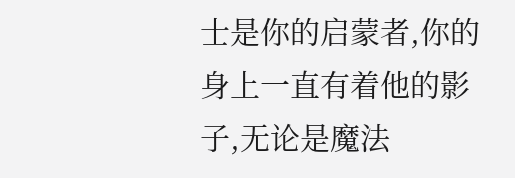士是你的启蒙者,你的身上一直有着他的影子,无论是魔法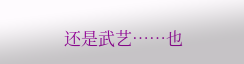还是武艺……也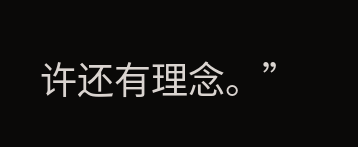许还有理念。”